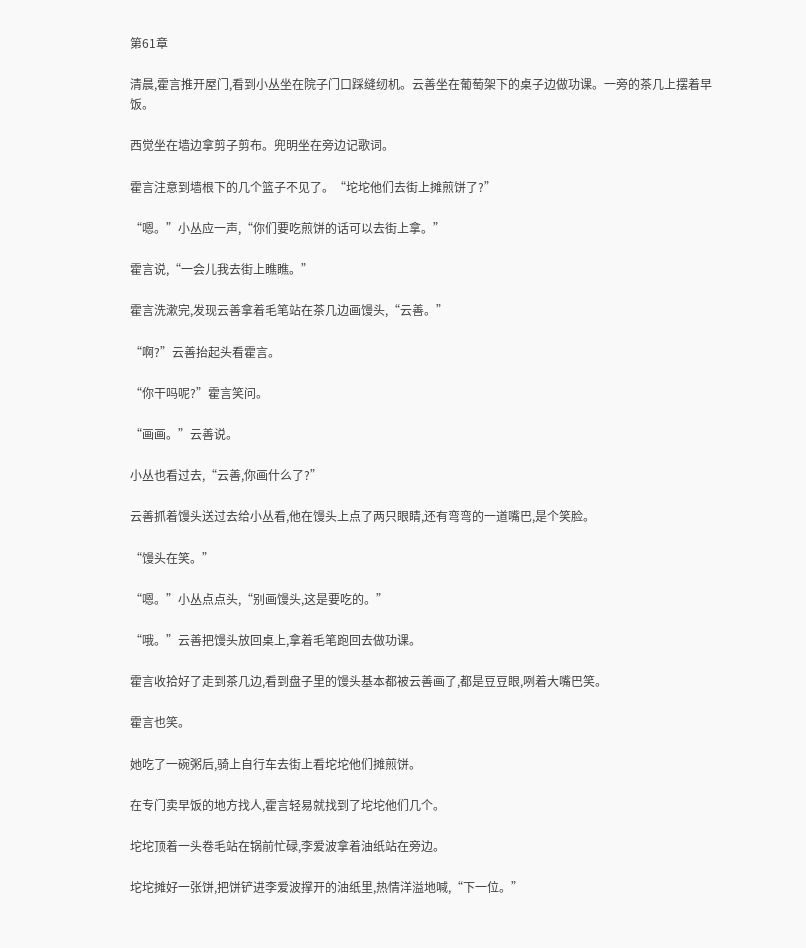第61章

清晨,霍言推开屋门,看到小丛坐在院子门口踩缝纫机。云善坐在葡萄架下的桌子边做功课。一旁的茶几上摆着早饭。

西觉坐在墙边拿剪子剪布。兜明坐在旁边记歌词。

霍言注意到墙根下的几个篮子不见了。“坨坨他们去街上摊煎饼了?”

“嗯。”小丛应一声,“你们要吃煎饼的话可以去街上拿。”

霍言说,“一会儿我去街上瞧瞧。”

霍言洗漱完,发现云善拿着毛笔站在茶几边画馒头,“云善。”

“啊?”云善抬起头看霍言。

“你干吗呢?”霍言笑问。

“画画。”云善说。

小丛也看过去,“云善,你画什么了?”

云善抓着馒头送过去给小丛看,他在馒头上点了两只眼睛,还有弯弯的一道嘴巴,是个笑脸。

“馒头在笑。”

“嗯。”小丛点点头,“别画馒头,这是要吃的。”

“哦。”云善把馒头放回桌上,拿着毛笔跑回去做功课。

霍言收拾好了走到茶几边,看到盘子里的馒头基本都被云善画了,都是豆豆眼,咧着大嘴巴笑。

霍言也笑。

她吃了一碗粥后,骑上自行车去街上看坨坨他们摊煎饼。

在专门卖早饭的地方找人,霍言轻易就找到了坨坨他们几个。

坨坨顶着一头卷毛站在锅前忙碌,李爱波拿着油纸站在旁边。

坨坨摊好一张饼,把饼铲进李爱波撑开的油纸里,热情洋溢地喊,“下一位。”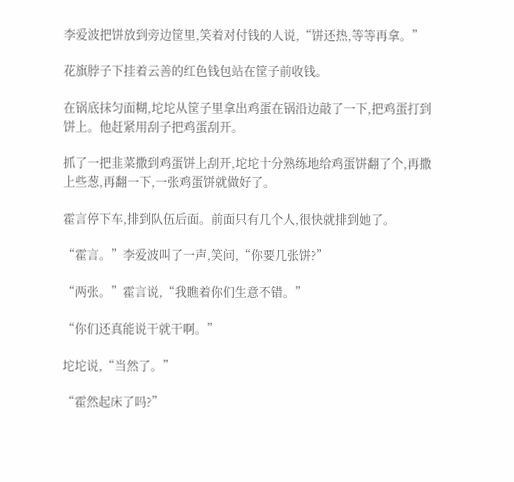李爱波把饼放到旁边筐里,笑着对付钱的人说,“饼还热,等等再拿。”

花旗脖子下挂着云善的红色钱包站在筐子前收钱。

在锅底抹匀面糊,坨坨从筐子里拿出鸡蛋在锅沿边敲了一下,把鸡蛋打到饼上。他赶紧用刮子把鸡蛋刮开。

抓了一把韭菜撒到鸡蛋饼上刮开,坨坨十分熟练地给鸡蛋饼翻了个,再撒上些葱,再翻一下,一张鸡蛋饼就做好了。

霍言停下车,排到队伍后面。前面只有几个人,很快就排到她了。

“霍言。”李爱波叫了一声,笑问,“你要几张饼?”

“两张。”霍言说,“我瞧着你们生意不错。”

“你们还真能说干就干啊。”

坨坨说,“当然了。”

“霍然起床了吗?”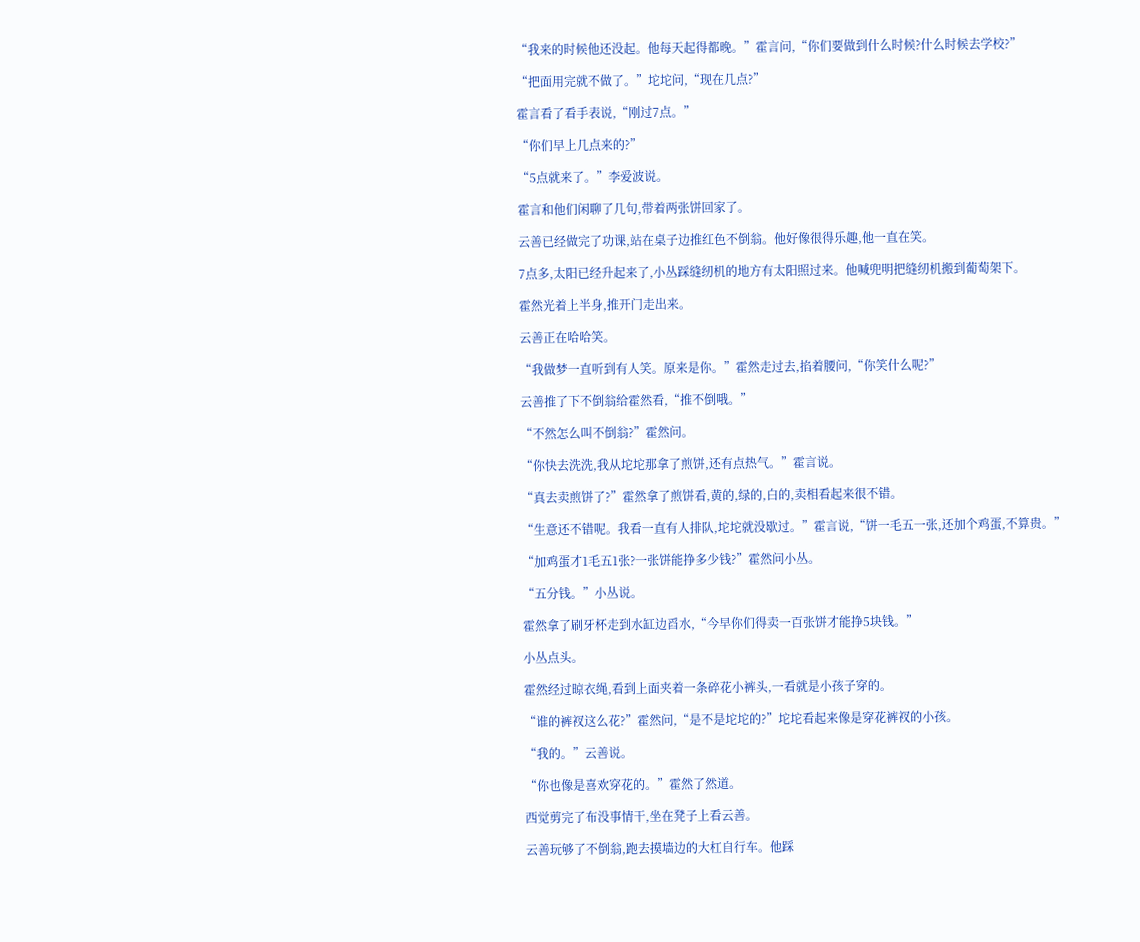“我来的时候他还没起。他每天起得都晚。”霍言问,“你们要做到什么时候?什么时候去学校?”

“把面用完就不做了。”坨坨问,“现在几点?”

霍言看了看手表说,“刚过7点。”

“你们早上几点来的?”

“5点就来了。”李爱波说。

霍言和他们闲聊了几句,带着两张饼回家了。

云善已经做完了功课,站在桌子边推红色不倒翁。他好像很得乐趣,他一直在笑。

7点多,太阳已经升起来了,小丛踩缝纫机的地方有太阳照过来。他喊兜明把缝纫机搬到葡萄架下。

霍然光着上半身,推开门走出来。

云善正在哈哈笑。

“我做梦一直听到有人笑。原来是你。”霍然走过去,掐着腰问,“你笑什么呢?”

云善推了下不倒翁给霍然看,“推不倒哦。”

“不然怎么叫不倒翁?”霍然问。

“你快去洗洗,我从坨坨那拿了煎饼,还有点热气。”霍言说。

“真去卖煎饼了?”霍然拿了煎饼看,黄的,绿的,白的,卖相看起来很不错。

“生意还不错呢。我看一直有人排队,坨坨就没歇过。”霍言说,“饼一毛五一张,还加个鸡蛋,不算贵。”

“加鸡蛋才1毛五1张?一张饼能挣多少钱?”霍然问小丛。

“五分钱。”小丛说。

霍然拿了刷牙杯走到水缸边舀水,“今早你们得卖一百张饼才能挣5块钱。”

小丛点头。

霍然经过晾衣绳,看到上面夹着一条碎花小裤头,一看就是小孩子穿的。

“谁的裤衩这么花?”霍然问,“是不是坨坨的?”坨坨看起来像是穿花裤衩的小孩。

“我的。”云善说。

“你也像是喜欢穿花的。”霍然了然道。

西觉剪完了布没事情干,坐在凳子上看云善。

云善玩够了不倒翁,跑去摸墙边的大杠自行车。他踩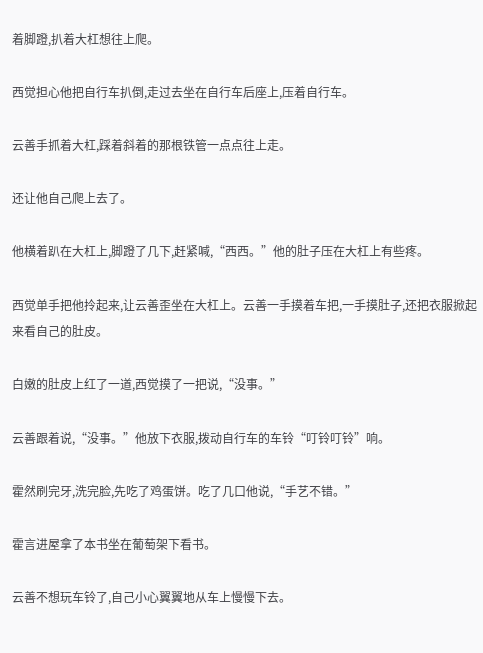着脚蹬,扒着大杠想往上爬。

西觉担心他把自行车扒倒,走过去坐在自行车后座上,压着自行车。

云善手抓着大杠,踩着斜着的那根铁管一点点往上走。

还让他自己爬上去了。

他横着趴在大杠上,脚蹬了几下,赶紧喊,“西西。”他的肚子压在大杠上有些疼。

西觉单手把他拎起来,让云善歪坐在大杠上。云善一手摸着车把,一手摸肚子,还把衣服掀起来看自己的肚皮。

白嫩的肚皮上红了一道,西觉摸了一把说,“没事。”

云善跟着说,“没事。”他放下衣服,拨动自行车的车铃“叮铃叮铃”响。

霍然刷完牙,洗完脸,先吃了鸡蛋饼。吃了几口他说,“手艺不错。”

霍言进屋拿了本书坐在葡萄架下看书。

云善不想玩车铃了,自己小心翼翼地从车上慢慢下去。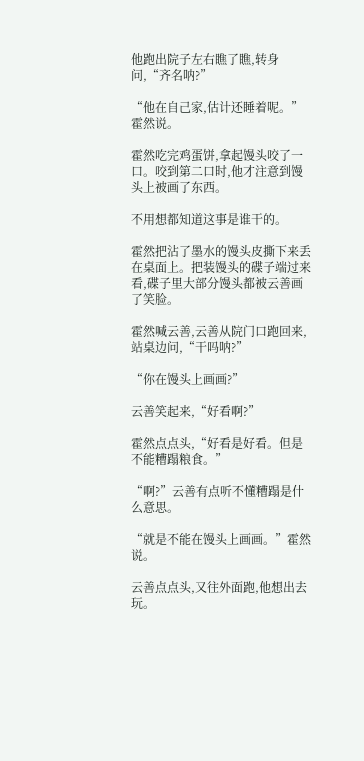他跑出院子左右瞧了瞧,转身问,“齐名呐?”

“他在自己家,估计还睡着呢。”霍然说。

霍然吃完鸡蛋饼,拿起馒头咬了一口。咬到第二口时,他才注意到馒头上被画了东西。

不用想都知道这事是谁干的。

霍然把沾了墨水的馒头皮撕下来丢在桌面上。把装馒头的碟子端过来看,碟子里大部分馒头都被云善画了笑脸。

霍然喊云善,云善从院门口跑回来,站桌边问,“干吗呐?”

“你在馒头上画画?”

云善笑起来,“好看啊?”

霍然点点头,“好看是好看。但是不能糟蹋粮食。”

“啊?”云善有点听不懂糟蹋是什么意思。

“就是不能在馒头上画画。”霍然说。

云善点点头,又往外面跑,他想出去玩。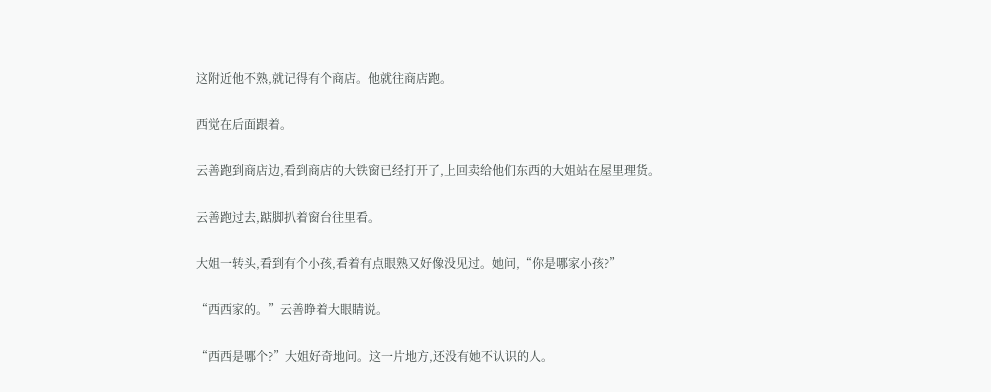这附近他不熟,就记得有个商店。他就往商店跑。

西觉在后面跟着。

云善跑到商店边,看到商店的大铁窗已经打开了,上回卖给他们东西的大姐站在屋里理货。

云善跑过去,踮脚扒着窗台往里看。

大姐一转头,看到有个小孩,看着有点眼熟又好像没见过。她问,“你是哪家小孩?”

“西西家的。”云善睁着大眼睛说。

“西西是哪个?”大姐好奇地问。这一片地方,还没有她不认识的人。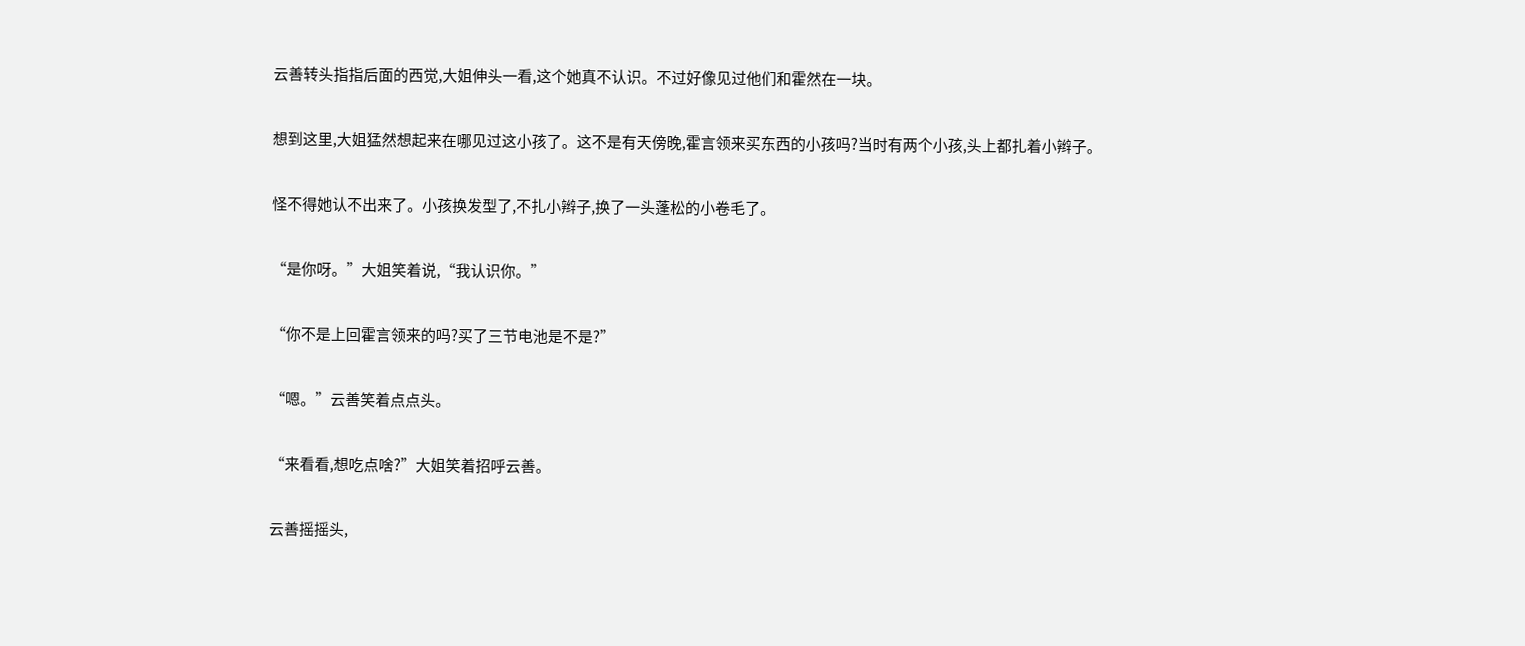云善转头指指后面的西觉,大姐伸头一看,这个她真不认识。不过好像见过他们和霍然在一块。

想到这里,大姐猛然想起来在哪见过这小孩了。这不是有天傍晚,霍言领来买东西的小孩吗?当时有两个小孩,头上都扎着小辫子。

怪不得她认不出来了。小孩换发型了,不扎小辫子,换了一头蓬松的小卷毛了。

“是你呀。”大姐笑着说,“我认识你。”

“你不是上回霍言领来的吗?买了三节电池是不是?”

“嗯。”云善笑着点点头。

“来看看,想吃点啥?”大姐笑着招呼云善。

云善摇摇头,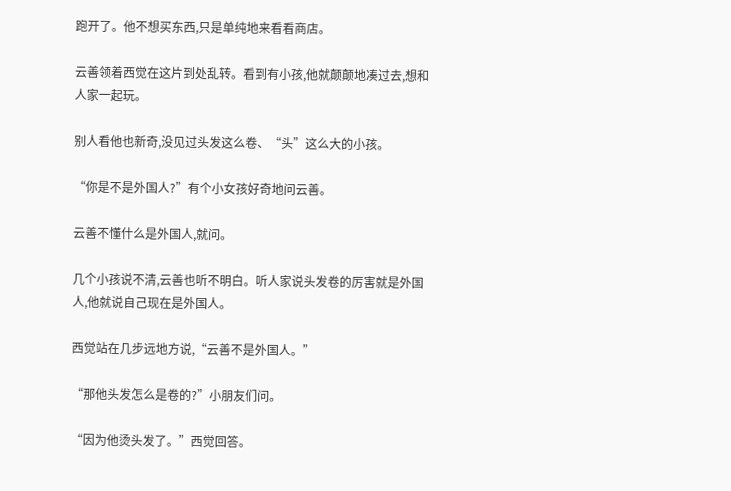跑开了。他不想买东西,只是单纯地来看看商店。

云善领着西觉在这片到处乱转。看到有小孩,他就颠颠地凑过去,想和人家一起玩。

别人看他也新奇,没见过头发这么卷、“头”这么大的小孩。

“你是不是外国人?”有个小女孩好奇地问云善。

云善不懂什么是外国人,就问。

几个小孩说不清,云善也听不明白。听人家说头发卷的厉害就是外国人,他就说自己现在是外国人。

西觉站在几步远地方说,“云善不是外国人。”

“那他头发怎么是卷的?”小朋友们问。

“因为他烫头发了。”西觉回答。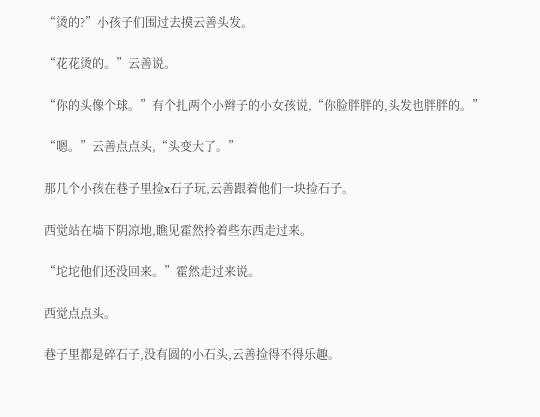“烫的?”小孩子们围过去摸云善头发。

“花花烫的。”云善说。

“你的头像个球。”有个扎两个小辫子的小女孩说,“你脸胖胖的,头发也胖胖的。”

“嗯。”云善点点头,“头变大了。”

那几个小孩在巷子里捡x石子玩,云善跟着他们一块捡石子。

西觉站在墙下阴凉地,瞧见霍然拎着些东西走过来。

“坨坨他们还没回来。”霍然走过来说。

西觉点点头。

巷子里都是碎石子,没有圆的小石头,云善捡得不得乐趣。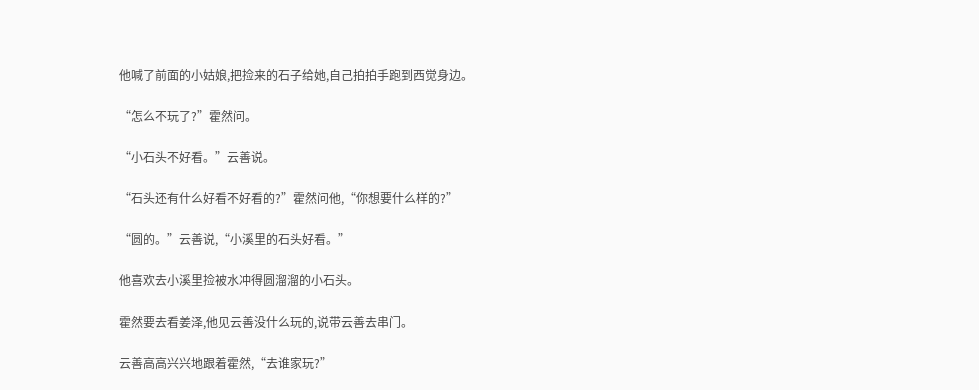他喊了前面的小姑娘,把捡来的石子给她,自己拍拍手跑到西觉身边。

“怎么不玩了?”霍然问。

“小石头不好看。”云善说。

“石头还有什么好看不好看的?”霍然问他,“你想要什么样的?”

“圆的。”云善说,“小溪里的石头好看。”

他喜欢去小溪里捡被水冲得圆溜溜的小石头。

霍然要去看姜泽,他见云善没什么玩的,说带云善去串门。

云善高高兴兴地跟着霍然,“去谁家玩?”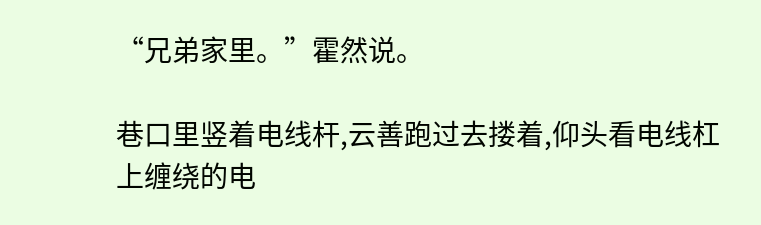“兄弟家里。”霍然说。

巷口里竖着电线杆,云善跑过去搂着,仰头看电线杠上缠绕的电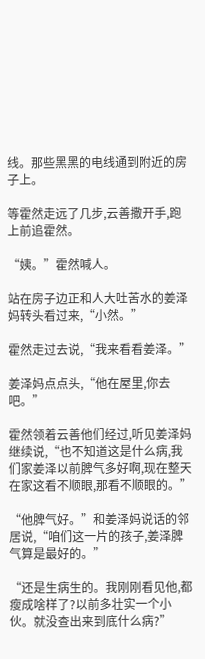线。那些黑黑的电线通到附近的房子上。

等霍然走远了几步,云善撒开手,跑上前追霍然。

“姨。”霍然喊人。

站在房子边正和人大吐苦水的姜泽妈转头看过来,“小然。”

霍然走过去说,“我来看看姜泽。”

姜泽妈点点头,“他在屋里,你去吧。”

霍然领着云善他们经过,听见姜泽妈继续说,“也不知道这是什么病,我们家姜泽以前脾气多好啊,现在整天在家这看不顺眼,那看不顺眼的。”

“他脾气好。”和姜泽妈说话的邻居说,“咱们这一片的孩子,姜泽脾气算是最好的。”

“还是生病生的。我刚刚看见他,都瘦成啥样了?以前多壮实一个小伙。就没查出来到底什么病?”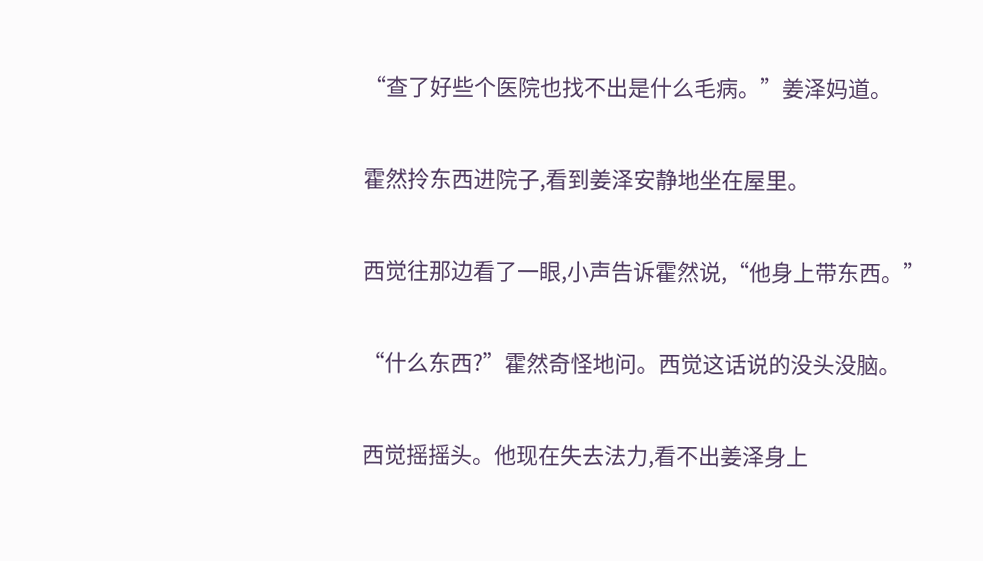“查了好些个医院也找不出是什么毛病。”姜泽妈道。

霍然拎东西进院子,看到姜泽安静地坐在屋里。

西觉往那边看了一眼,小声告诉霍然说,“他身上带东西。”

“什么东西?”霍然奇怪地问。西觉这话说的没头没脑。

西觉摇摇头。他现在失去法力,看不出姜泽身上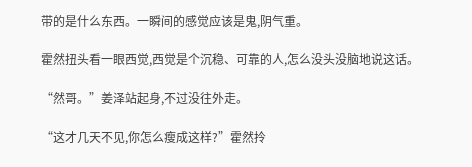带的是什么东西。一瞬间的感觉应该是鬼,阴气重。

霍然扭头看一眼西觉,西觉是个沉稳、可靠的人,怎么没头没脑地说这话。

“然哥。”姜泽站起身,不过没往外走。

“这才几天不见,你怎么瘦成这样?”霍然拎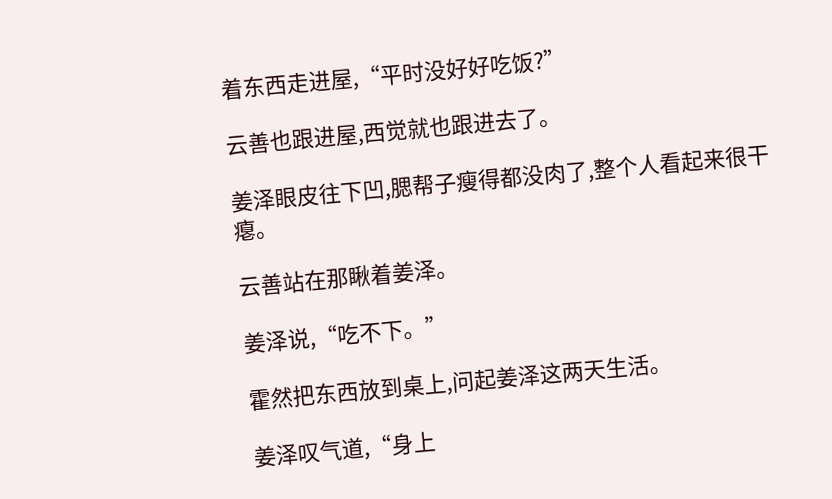着东西走进屋,“平时没好好吃饭?”

云善也跟进屋,西觉就也跟进去了。

姜泽眼皮往下凹,腮帮子瘦得都没肉了,整个人看起来很干瘪。

云善站在那瞅着姜泽。

姜泽说,“吃不下。”

霍然把东西放到桌上,问起姜泽这两天生活。

姜泽叹气道,“身上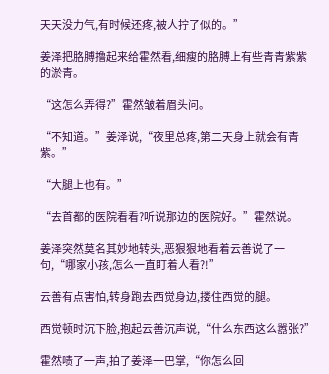天天没力气,有时候还疼,被人拧了似的。”

姜泽把胳膊撸起来给霍然看,细瘦的胳膊上有些青青紫紫的淤青。

“这怎么弄得?”霍然皱着眉头问。

“不知道。”姜泽说,“夜里总疼,第二天身上就会有青紫。”

“大腿上也有。”

“去首都的医院看看?听说那边的医院好。”霍然说。

姜泽突然莫名其妙地转头,恶狠狠地看着云善说了一句,“哪家小孩,怎么一直盯着人看?!”

云善有点害怕,转身跑去西觉身边,搂住西觉的腿。

西觉顿时沉下脸,抱起云善沉声说,“什么东西这么嚣张?”

霍然啧了一声,拍了姜泽一巴掌,“你怎么回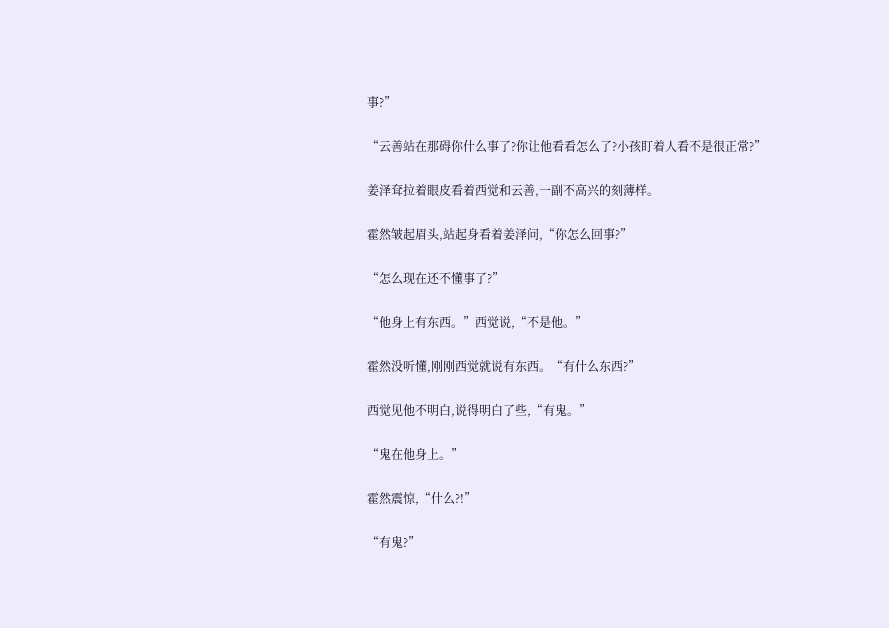事?”

“云善站在那碍你什么事了?你让他看看怎么了?小孩盯着人看不是很正常?”

姜泽耷拉着眼皮看着西觉和云善,一副不高兴的刻薄样。

霍然皱起眉头,站起身看着姜泽问,“你怎么回事?”

“怎么现在还不懂事了?”

“他身上有东西。”西觉说,“不是他。”

霍然没听懂,刚刚西觉就说有东西。“有什么东西?”

西觉见他不明白,说得明白了些,“有鬼。”

“鬼在他身上。”

霍然震惊,“什么?!”

“有鬼?”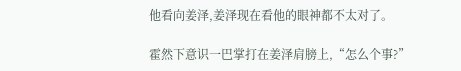他看向姜泽,姜泽现在看他的眼神都不太对了。

霍然下意识一巴掌打在姜泽肩膀上,“怎么个事?”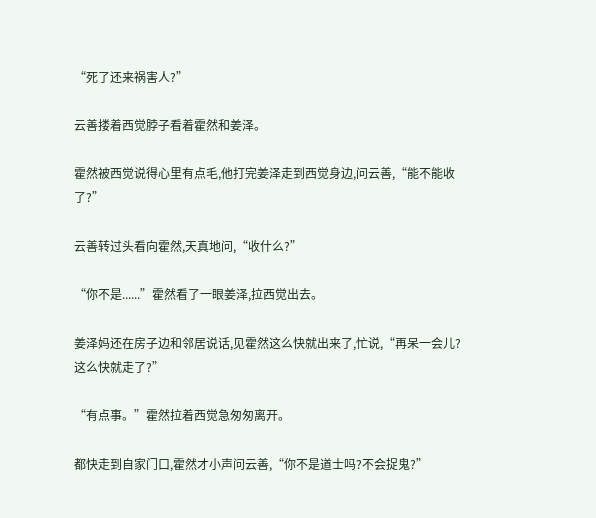“死了还来祸害人?”

云善搂着西觉脖子看着霍然和姜泽。

霍然被西觉说得心里有点毛,他打完姜泽走到西觉身边,问云善,“能不能收了?”

云善转过头看向霍然,天真地问,“收什么?”

“你不是......”霍然看了一眼姜泽,拉西觉出去。

姜泽妈还在房子边和邻居说话,见霍然这么快就出来了,忙说,“再呆一会儿?这么快就走了?”

“有点事。”霍然拉着西觉急匆匆离开。

都快走到自家门口,霍然才小声问云善,“你不是道士吗?不会捉鬼?”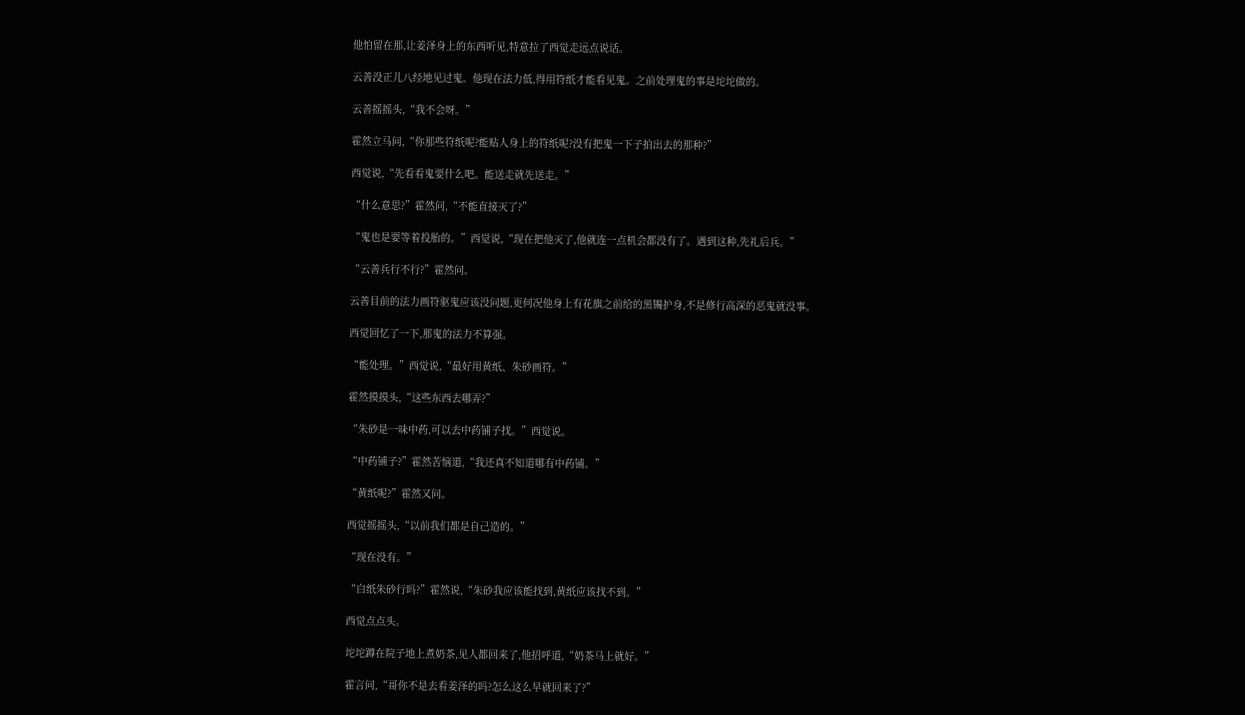他怕留在那,让姜泽身上的东西听见,特意拉了西觉走远点说话。

云善没正儿八经地见过鬼。他现在法力低,得用符纸才能看见鬼。之前处理鬼的事是坨坨做的。

云善摇摇头,“我不会呀。”

霍然立马问,“你那些符纸呢?能贴人身上的符纸呢?没有把鬼一下子拍出去的那种?”

西觉说,“先看看鬼要什么吧。能送走就先送走。”

“什么意思?”霍然问,“不能直接灭了?”

“鬼也是要等着投胎的。”西觉说,“现在把他灭了,他就连一点机会都没有了。遇到这种,先礼后兵。”

“云善兵行不行?”霍然问。

云善目前的法力画符驱鬼应该没问题,更何况他身上有花旗之前给的黑镯护身,不是修行高深的恶鬼就没事。

西觉回忆了一下,那鬼的法力不算强。

“能处理。”西觉说,“最好用黄纸、朱砂画符。”

霍然摸摸头,“这些东西去哪弄?”

“朱砂是一味中药,可以去中药铺子找。”西觉说。

“中药铺子?”霍然苦恼道,“我还真不知道哪有中药铺。”

“黄纸呢?”霍然又问。

西觉摇摇头,“以前我们都是自己造的。”

“现在没有。”

“白纸朱砂行吗?”霍然说,“朱砂我应该能找到,黄纸应该找不到。”

西觉点点头。

坨坨蹲在院子地上煮奶茶,见人都回来了,他招呼道,“奶茶马上就好。”

霍言问,“哥你不是去看姜泽的吗?怎么这么早就回来了?”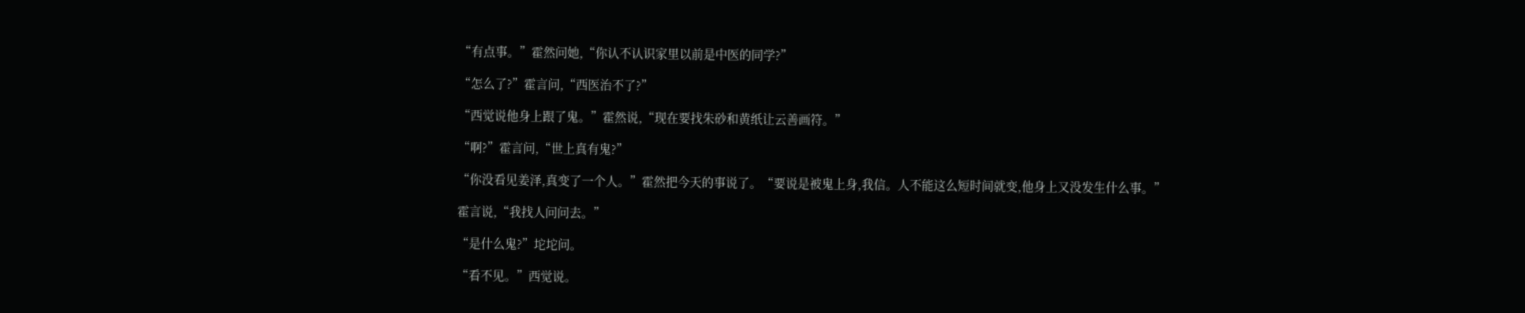“有点事。”霍然问她,“你认不认识家里以前是中医的同学?”

“怎么了?”霍言问,“西医治不了?”

“西觉说他身上跟了鬼。”霍然说,“现在要找朱砂和黄纸让云善画符。”

“啊?”霍言问,“世上真有鬼?”

“你没看见姜泽,真变了一个人。”霍然把今天的事说了。“要说是被鬼上身,我信。人不能这么短时间就变,他身上又没发生什么事。”

霍言说,“我找人问问去。”

“是什么鬼?”坨坨问。

“看不见。”西觉说。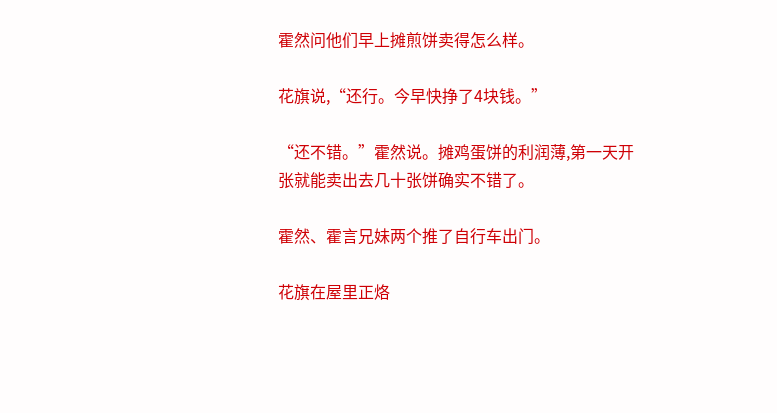霍然问他们早上摊煎饼卖得怎么样。

花旗说,“还行。今早快挣了4块钱。”

“还不错。”霍然说。摊鸡蛋饼的利润薄,第一天开张就能卖出去几十张饼确实不错了。

霍然、霍言兄妹两个推了自行车出门。

花旗在屋里正烙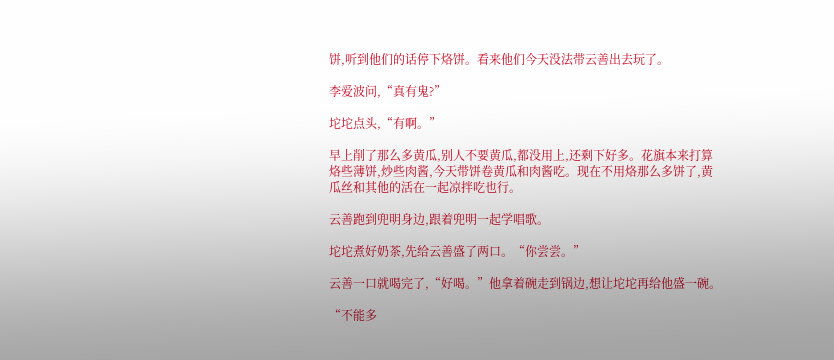饼,听到他们的话停下烙饼。看来他们今天没法带云善出去玩了。

李爱波问,“真有鬼?”

坨坨点头,“有啊。”

早上削了那么多黄瓜,别人不要黄瓜,都没用上,还剩下好多。花旗本来打算烙些薄饼,炒些肉酱,今天带饼卷黄瓜和肉酱吃。现在不用烙那么多饼了,黄瓜丝和其他的活在一起凉拌吃也行。

云善跑到兜明身边,跟着兜明一起学唱歌。

坨坨煮好奶茶,先给云善盛了两口。“你尝尝。”

云善一口就喝完了,“好喝。”他拿着碗走到锅边,想让坨坨再给他盛一碗。

“不能多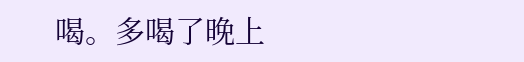喝。多喝了晚上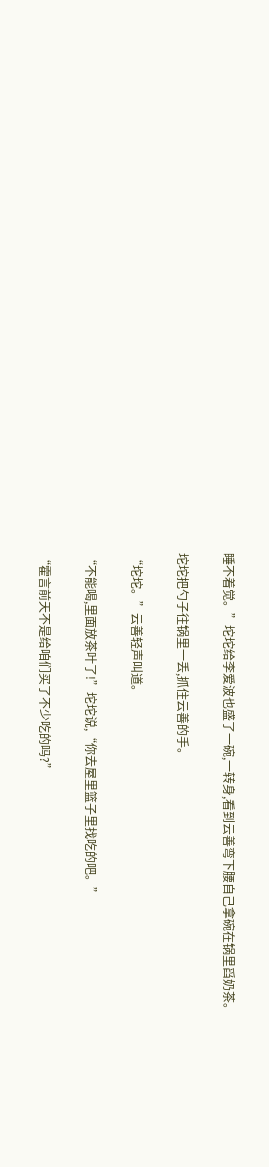睡不着觉。”坨坨给李爱波也盛了一碗,一转身,看到云善弯下腰自己拿碗在锅里舀奶茶。

坨坨把勺子往锅里一丢,抓住云善的手。

“坨坨。”云善轻声叫道。

“不能喝,里面放茶叶了!”坨坨说,“你去屋里篮子里找吃的吧。”

“霍言前天不是给咱们买了不少吃的吗?”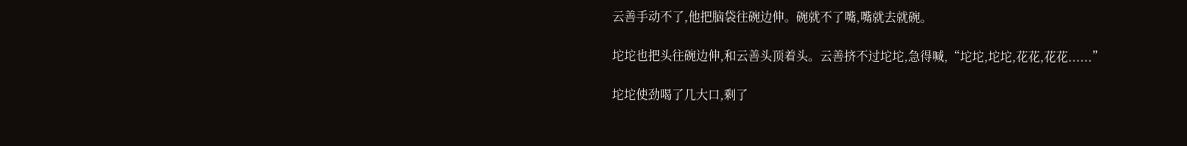云善手动不了,他把脑袋往碗边伸。碗就不了嘴,嘴就去就碗。

坨坨也把头往碗边伸,和云善头顶着头。云善挤不过坨坨,急得喊,“坨坨,坨坨,花花,花花......”

坨坨使劲喝了几大口,剩了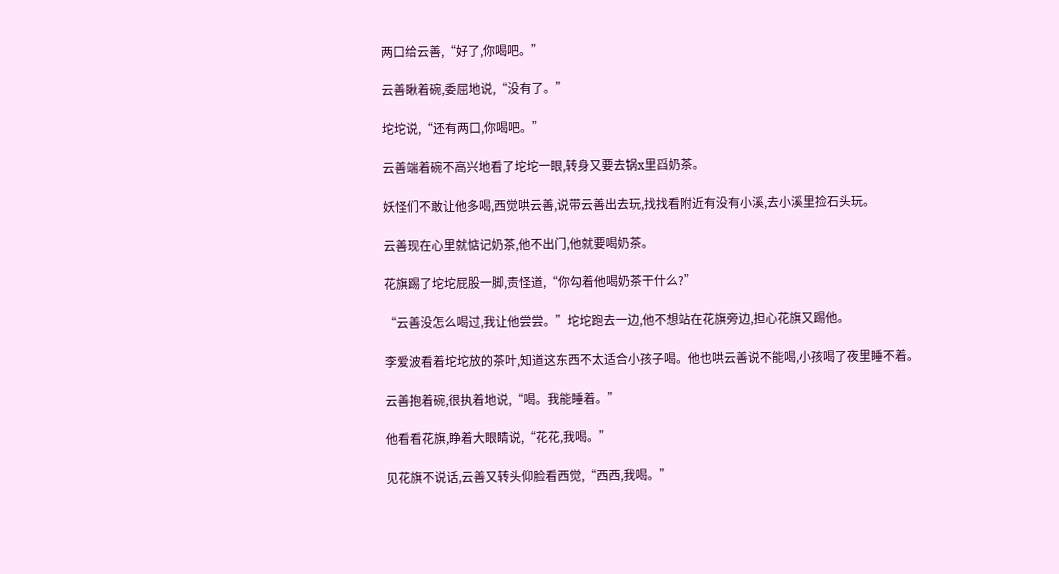两口给云善,“好了,你喝吧。”

云善瞅着碗,委屈地说,“没有了。”

坨坨说,“还有两口,你喝吧。”

云善端着碗不高兴地看了坨坨一眼,转身又要去锅x里舀奶茶。

妖怪们不敢让他多喝,西觉哄云善,说带云善出去玩,找找看附近有没有小溪,去小溪里捡石头玩。

云善现在心里就惦记奶茶,他不出门,他就要喝奶茶。

花旗踢了坨坨屁股一脚,责怪道,“你勾着他喝奶茶干什么?”

“云善没怎么喝过,我让他尝尝。”坨坨跑去一边,他不想站在花旗旁边,担心花旗又踢他。

李爱波看着坨坨放的茶叶,知道这东西不太适合小孩子喝。他也哄云善说不能喝,小孩喝了夜里睡不着。

云善抱着碗,很执着地说,“喝。我能睡着。”

他看看花旗,睁着大眼睛说,“花花,我喝。”

见花旗不说话,云善又转头仰脸看西觉,“西西,我喝。”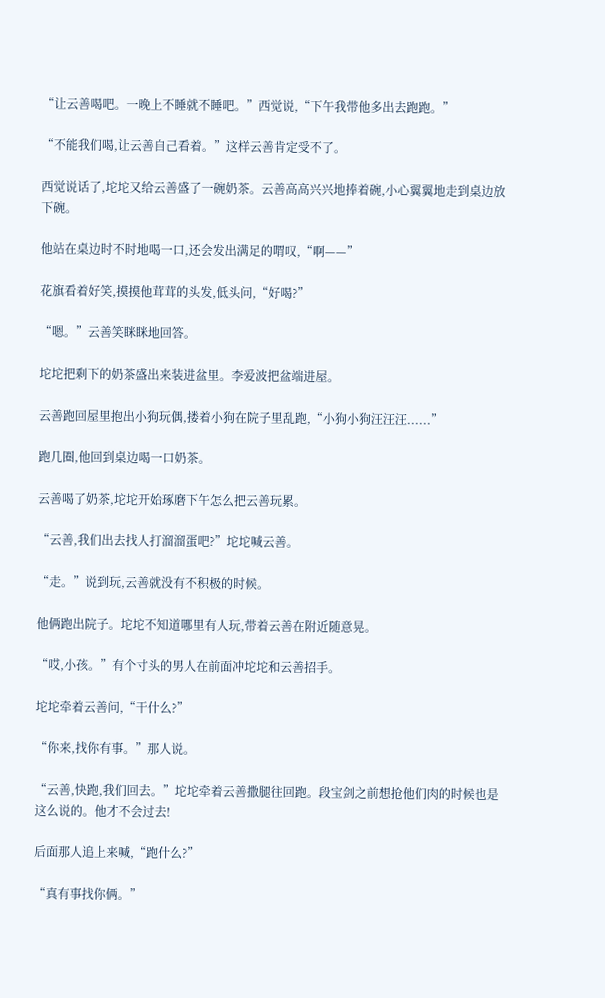“让云善喝吧。一晚上不睡就不睡吧。”西觉说,“下午我带他多出去跑跑。”

“不能我们喝,让云善自己看着。”这样云善肯定受不了。

西觉说话了,坨坨又给云善盛了一碗奶茶。云善高高兴兴地捧着碗,小心翼翼地走到桌边放下碗。

他站在桌边时不时地喝一口,还会发出满足的喟叹,“啊——”

花旗看着好笑,摸摸他茸茸的头发,低头问,“好喝?”

“嗯。”云善笑眯眯地回答。

坨坨把剩下的奶茶盛出来装进盆里。李爱波把盆端进屋。

云善跑回屋里抱出小狗玩偶,搂着小狗在院子里乱跑,“小狗小狗汪汪汪......”

跑几圈,他回到桌边喝一口奶茶。

云善喝了奶茶,坨坨开始琢磨下午怎么把云善玩累。

“云善,我们出去找人打溜溜蛋吧?”坨坨喊云善。

“走。”说到玩,云善就没有不积极的时候。

他俩跑出院子。坨坨不知道哪里有人玩,带着云善在附近随意晃。

“哎,小孩。”有个寸头的男人在前面冲坨坨和云善招手。

坨坨牵着云善问,“干什么?”

“你来,找你有事。”那人说。

“云善,快跑,我们回去。”坨坨牵着云善撒腿往回跑。段宝剑之前想抢他们肉的时候也是这么说的。他才不会过去!

后面那人追上来喊,“跑什么?”

“真有事找你俩。”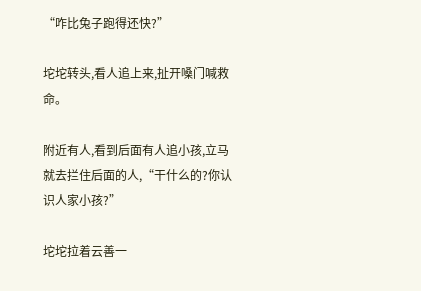“咋比兔子跑得还快?”

坨坨转头,看人追上来,扯开嗓门喊救命。

附近有人,看到后面有人追小孩,立马就去拦住后面的人,“干什么的?你认识人家小孩?”

坨坨拉着云善一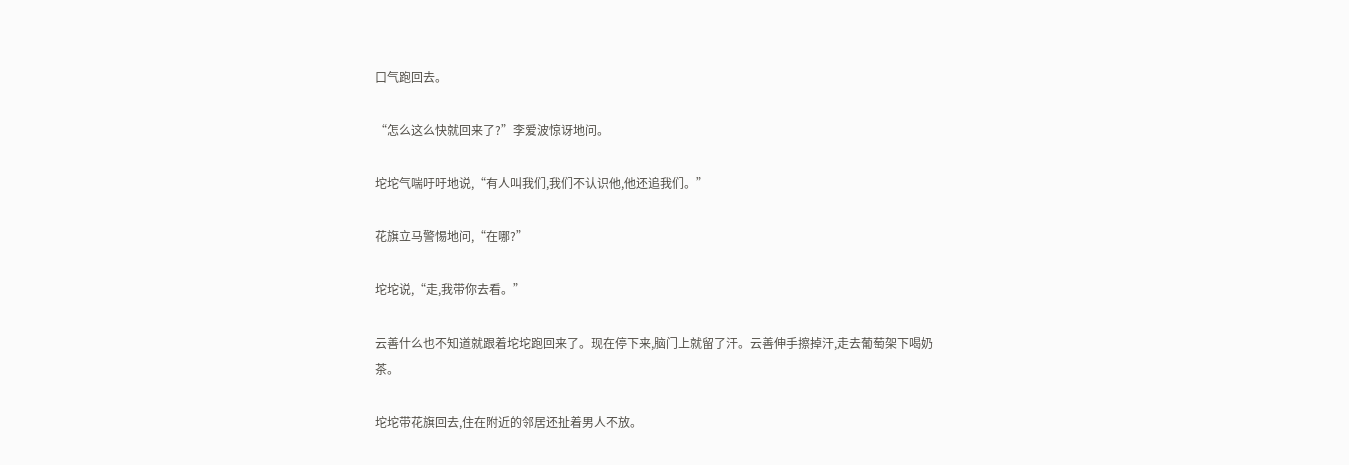口气跑回去。

“怎么这么快就回来了?”李爱波惊讶地问。

坨坨气喘吁吁地说,“有人叫我们,我们不认识他,他还追我们。”

花旗立马警惕地问,“在哪?”

坨坨说,“走,我带你去看。”

云善什么也不知道就跟着坨坨跑回来了。现在停下来,脑门上就留了汗。云善伸手擦掉汗,走去葡萄架下喝奶茶。

坨坨带花旗回去,住在附近的邻居还扯着男人不放。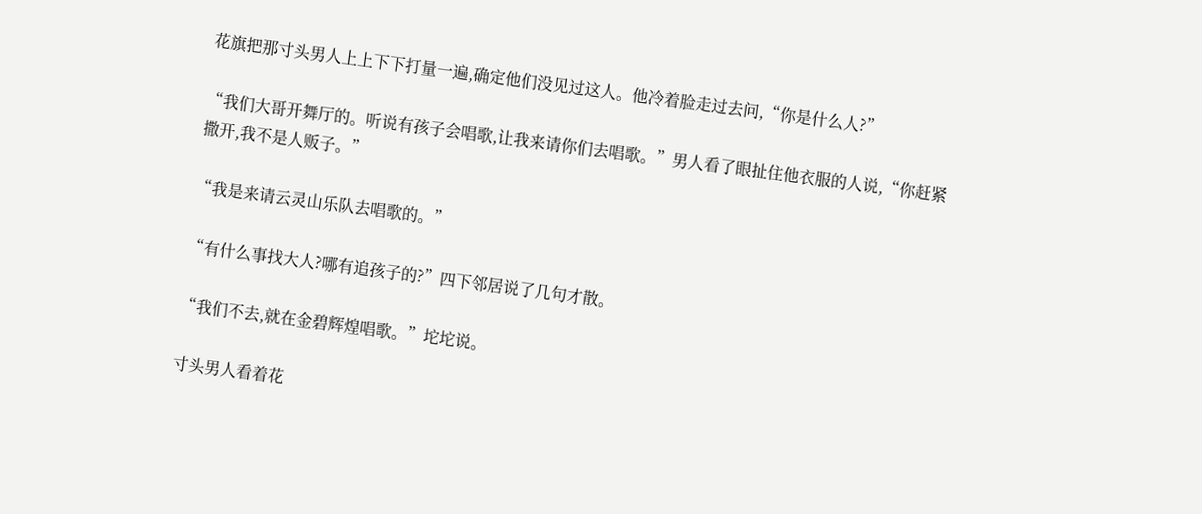花旗把那寸头男人上上下下打量一遍,确定他们没见过这人。他冷着脸走过去问,“你是什么人?”

“我们大哥开舞厅的。听说有孩子会唱歌,让我来请你们去唱歌。”男人看了眼扯住他衣服的人说,“你赶紧撒开,我不是人贩子。”

“我是来请云灵山乐队去唱歌的。”

“有什么事找大人?哪有追孩子的?”四下邻居说了几句才散。

“我们不去,就在金碧辉煌唱歌。”坨坨说。

寸头男人看着花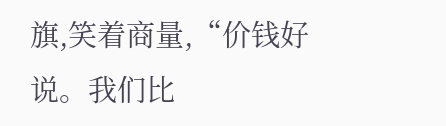旗,笑着商量,“价钱好说。我们比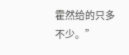霍然给的只多不少。”